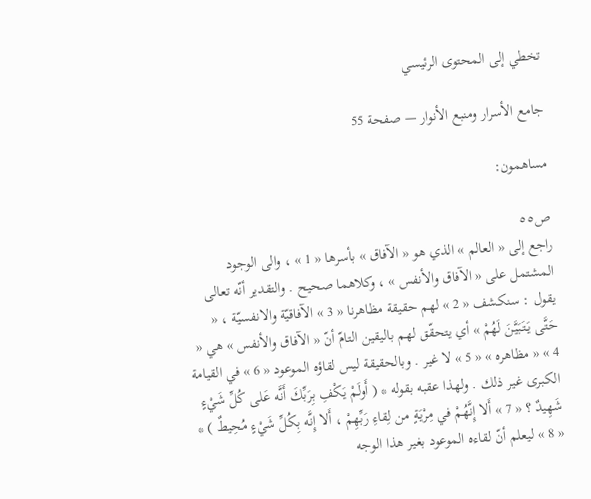تخطي إلى المحتوى الرئيسي

جامع الأسرار ومنبع الأنوار — صفحة 55

مساهمون:

ص٥٥
راجع إلى « العالم » الذي هو « الآفاق » بأسرها « 1 » ، والى الوجود المشتمل على « الآفاق والأنفس » ، وكلاهما صحيح . والتقدير أنّه تعالى يقول : سنكشف « 2 » لهم حقيقة مظاهرنا « 3 » الآفاقيّة والانفسيّة ، « حَتَّى يَتَبَيَّنَ لَهُمْ » أي يتحقّق لهم باليقين التامّ أنّ « الآفاق والأنفس » هي « 4 » « مظاهره » « 5 » لا غير . وبالحقيقة ليس لقاؤه الموعود « 6 » في القيامة الكبرى غير ذلك . ولهذا عقبه بقوله * ( أَولَمْ يَكْفِ بِرَبِّكَ أَنَّه عَلى كُلِّ شَيْءٍ شَهِيدٌ ؟ « 7 » أَلا إِنَّهُمْ في مِرْيَةٍ من لِقاءِ رَبِّهِمْ ، أَلا إِنَّه بِكُلِّ شَيْءٍ مُحِيطٌ ) * « 8 » ليعلم أنّ لقاءه الموعود بغير هذا الوجه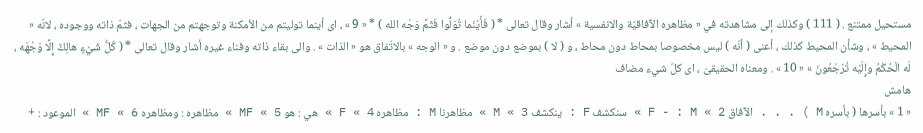مستحيل ممتنع . ( 111 ) وكذلك إلى مشاهدته في « مظاهره الآفاقيّة والانفسية » أشار وقال تعالى * ( فَأَيْنَما تُوَلُّوا فَثَمَّ وَجْه الله ) * « 9 » ، اى أينما توليتم من الأمكنة وتوجهتم من الجهات ، فثمّ ذاته ووجوده ، لانّه « المحيط » ، وشأن المحيط كذلك ، أعنى ( أنّه ) ليس مخصوصا بمحاط دون محاط ، و ( لا ) بموضع دون موضع . و « الوجه » بالاتّفاق هو « الذات » . والى بقاء ذاته وفناء غيره أشار وقال تعالى * ( كُلُّ شَيْءٍ هالِكٌ إِلَّا وَجْهَه ، لَه الْحُكْمُ وإِلَيْه تُرْجَعُونَ » « 10 » . ومعناه الحقيقىّ ، اى كلّ شيء مضاف
هامش
« 1 » بأسرها ( بأسره M ) . . . الآفاق F - : M « 2 » سنكشف F : ينكشف M « 3 » مظاهرنا M : مظاهره F « 4 » هي : هو MF « 5 » مظاهره : ومظاهره MF « 6 » الموعود : +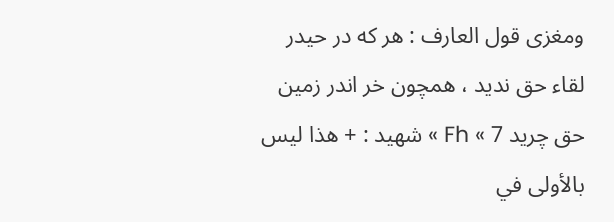ومغزى قول العارف : هر كه در حيدر لقاء حق نديد ، همچون خر اندر زمين حق چريد Fh « 7 » شهيد : + هذا ليس بالأولى في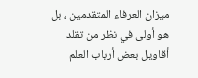ميزان العرفاء المتقدمين ، بل هو أولى في نظر من تقلد أقاويل بعض أرباب العلم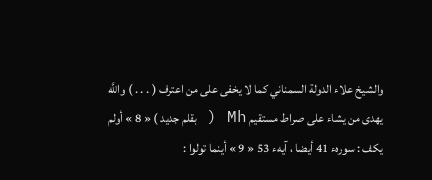والشيخ علاء الدولة السمناني كما لا يخفى على من اعترف ( . . . ) واللَّه يهدى من يشاء على صراط مستقيم Mh ( بقلم جديد ) « 8 » أولم يكف : سورهء 41 أيضا ، آيهء 53 « 9 » أينما تولوا :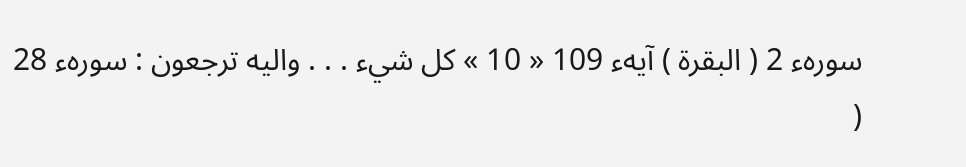سورهء 2 ( البقرة ) آيهء 109 « 10 » كل شيء . . . واليه ترجعون : سورهء 28 (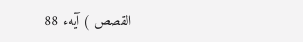القصص ) آيهء 88